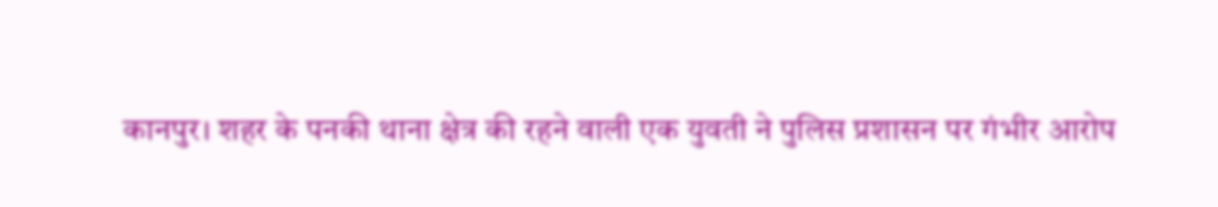कानपुर। शहर के पनकी थाना क्षेत्र की रहने वाली एक युवती ने पुलिस प्रशासन पर गंभीर आरोप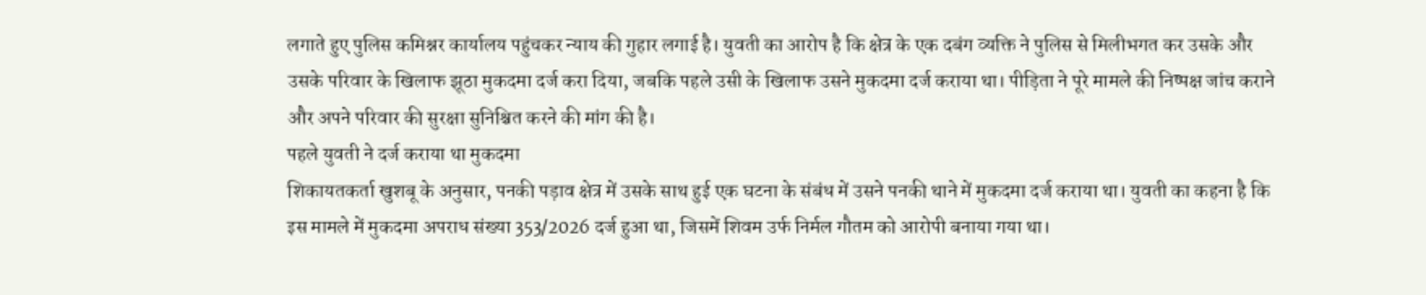लगाते हुए पुलिस कमिश्नर कार्यालय पहुंचकर न्याय की गुहार लगाई है। युवती का आरोप है कि क्षेत्र के एक दबंग व्यक्ति ने पुलिस से मिलीभगत कर उसके और उसके परिवार के खिलाफ झूठा मुकदमा दर्ज करा दिया, जबकि पहले उसी के खिलाफ उसने मुकदमा दर्ज कराया था। पीड़िता ने पूरे मामले की निष्पक्ष जांच कराने और अपने परिवार की सुरक्षा सुनिश्चित करने की मांग की है।
पहले युवती ने दर्ज कराया था मुकदमा
शिकायतकर्ता खुशबू के अनुसार, पनकी पड़ाव क्षेत्र में उसके साथ हुई एक घटना के संबंध में उसने पनकी थाने में मुकदमा दर्ज कराया था। युवती का कहना है कि इस मामले में मुकदमा अपराध संख्या 353/2026 दर्ज हुआ था, जिसमें शिवम उर्फ निर्मल गौतम को आरोपी बनाया गया था।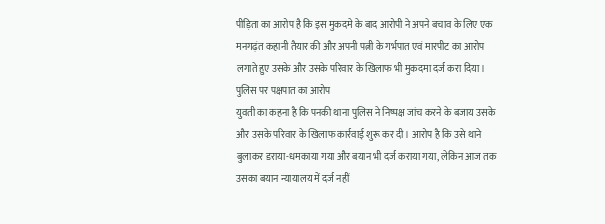पीड़िता का आरोप है कि इस मुकदमे के बाद आरोपी ने अपने बचाव के लिए एक मनगढ़ंत कहानी तैयार की और अपनी पत्नी के गर्भपात एवं मारपीट का आरोप लगाते हुए उसके और उसके परिवार के खिलाफ भी मुकदमा दर्ज करा दिया।
पुलिस पर पक्षपात का आरोप
युवती का कहना है कि पनकी थाना पुलिस ने निष्पक्ष जांच करने के बजाय उसके और उसके परिवार के खिलाफ कार्रवाई शुरू कर दी। आरोप है कि उसे थाने बुलाकर डराया-धमकाया गया और बयान भी दर्ज कराया गया, लेकिन आज तक उसका बयान न्यायालय में दर्ज नहीं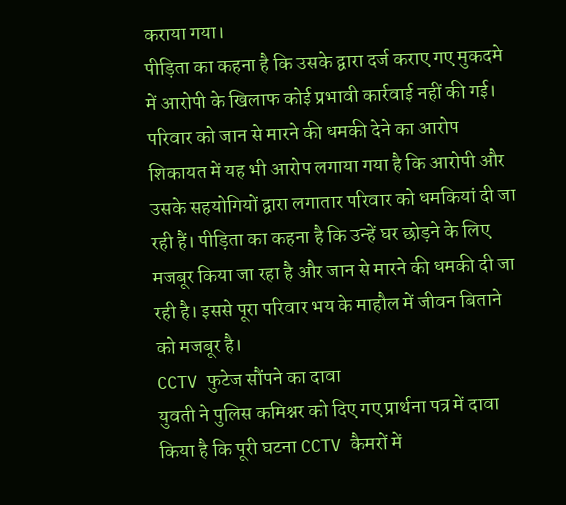कराया गया।
पीड़िता का कहना है कि उसके द्वारा दर्ज कराए गए मुकदमे में आरोपी के खिलाफ कोई प्रभावी कार्रवाई नहीं की गई।
परिवार को जान से मारने की धमकी देने का आरोप
शिकायत में यह भी आरोप लगाया गया है कि आरोपी और उसके सहयोगियों द्वारा लगातार परिवार को धमकियां दी जा रही हैं। पीड़िता का कहना है कि उन्हें घर छोड़ने के लिए मजबूर किया जा रहा है और जान से मारने की धमकी दी जा रही है। इससे पूरा परिवार भय के माहौल में जीवन बिताने को मजबूर है।
CCTV फुटेज सौंपने का दावा
युवती ने पुलिस कमिश्नर को दिए गए प्रार्थना पत्र में दावा किया है कि पूरी घटना CCTV कैमरों में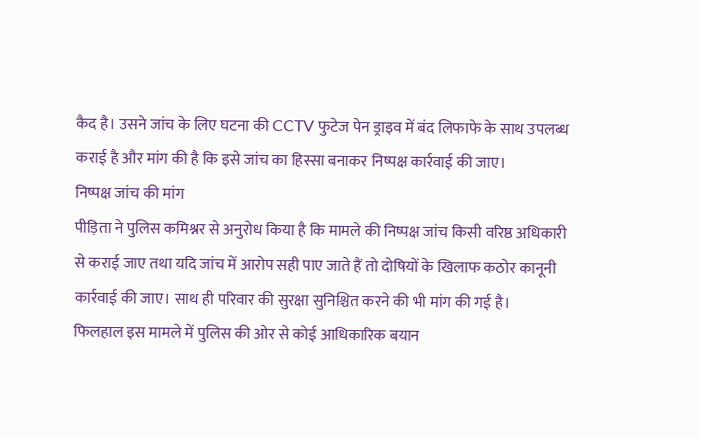कैद है। उसने जांच के लिए घटना की CCTV फुटेज पेन ड्राइव में बंद लिफाफे के साथ उपलब्ध कराई है और मांग की है कि इसे जांच का हिस्सा बनाकर निष्पक्ष कार्रवाई की जाए।
निष्पक्ष जांच की मांग
पीड़िता ने पुलिस कमिश्नर से अनुरोध किया है कि मामले की निष्पक्ष जांच किसी वरिष्ठ अधिकारी से कराई जाए तथा यदि जांच में आरोप सही पाए जाते हैं तो दोषियों के खिलाफ कठोर कानूनी कार्रवाई की जाए। साथ ही परिवार की सुरक्षा सुनिश्चित करने की भी मांग की गई है।
फिलहाल इस मामले में पुलिस की ओर से कोई आधिकारिक बयान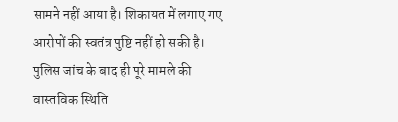सामने नहीं आया है। शिकायत में लगाए गए आरोपों की स्वतंत्र पुष्टि नहीं हो सकी है। पुलिस जांच के बाद ही पूरे मामले की वास्तविक स्थिति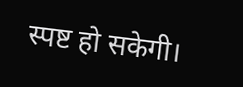स्पष्ट हो सकेगी।